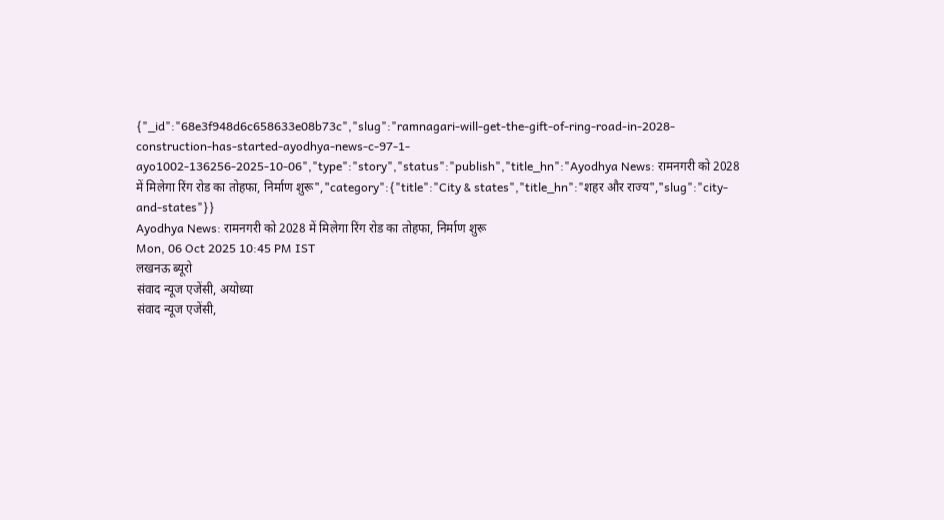{"_id":"68e3f948d6c658633e08b73c","slug":"ramnagari-will-get-the-gift-of-ring-road-in-2028-construction-has-started-ayodhya-news-c-97-1-ayo1002-136256-2025-10-06","type":"story","status":"publish","title_hn":"Ayodhya News: रामनगरी को 2028 में मिलेगा रिंग रोड का तोहफा, निर्माण शुरू","category":{"title":"City & states","title_hn":"शहर और राज्य","slug":"city-and-states"}}
Ayodhya News: रामनगरी को 2028 में मिलेगा रिंग रोड का तोहफा, निर्माण शुरू
Mon, 06 Oct 2025 10:45 PM IST
लखनऊ ब्यूरो
संवाद न्यूज एजेंसी, अयोध्या
संवाद न्यूज एजेंसी,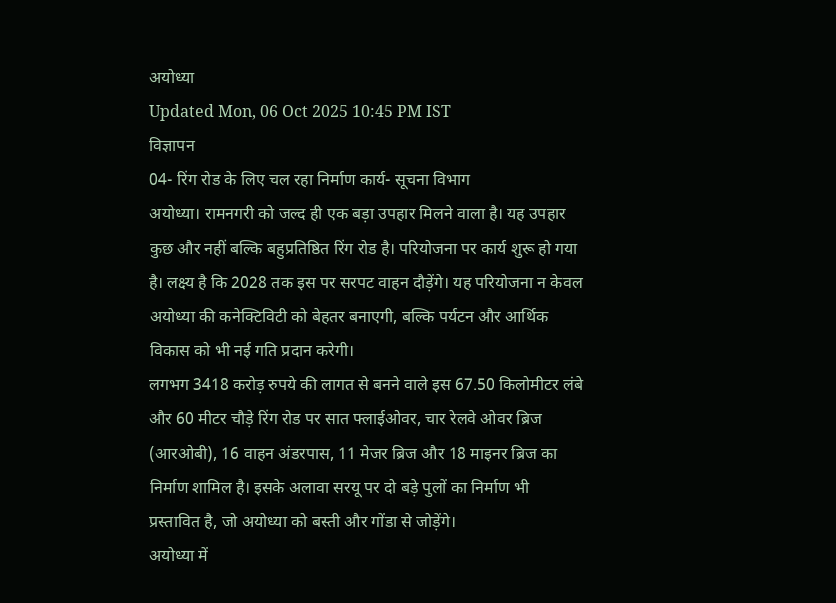अयोध्या
Updated Mon, 06 Oct 2025 10:45 PM IST
विज्ञापन
04- रिंग रोड के लिए चल रहा निर्माण कार्य- सूचना विभाग
अयोध्या। रामनगरी को जल्द ही एक बड़ा उपहार मिलने वाला है। यह उपहार कुछ और नहीं बल्कि बहुप्रतिष्ठित रिंग रोड है। परियोजना पर कार्य शुरू हो गया है। लक्ष्य है कि 2028 तक इस पर सरपट वाहन दौड़ेंगे। यह परियोजना न केवल अयोध्या की कनेक्टिविटी को बेहतर बनाएगी, बल्कि पर्यटन और आर्थिक विकास को भी नई गति प्रदान करेगी।
लगभग 3418 करोड़ रुपये की लागत से बनने वाले इस 67.50 किलोमीटर लंबे और 60 मीटर चौड़े रिंग रोड पर सात फ्लाईओवर, चार रेलवे ओवर ब्रिज (आरओबी), 16 वाहन अंडरपास, 11 मेजर ब्रिज और 18 माइनर ब्रिज का निर्माण शामिल है। इसके अलावा सरयू पर दो बड़े पुलों का निर्माण भी प्रस्तावित है, जो अयोध्या को बस्ती और गोंडा से जोड़ेंगे।
अयोध्या में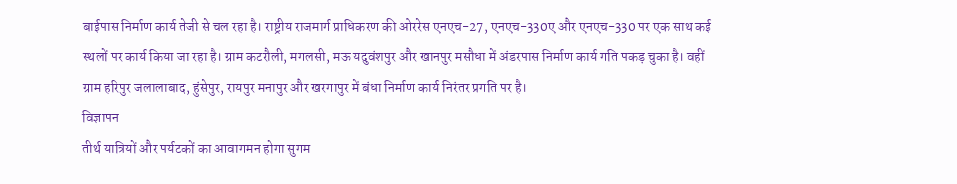बाईपास निर्माण कार्य तेजी से चल रहा है। राष्ट्रीय राजमार्ग प्राधिकरण की ओररेस एनएच-27, एनएच-330ए और एनएच-330 पर एक साथ कई स्थलों पर कार्य किया जा रहा है। ग्राम कटरौली, मगलसी, मऊ यदुवंशपुर और खानपुर मसौधा में अंडरपास निर्माण कार्य गति पकड़ चुका है। वहीं ग्राम हरिपुर जलालाबाद, हुंसेपुर, रायपुर मनापुर और खरगापुर में बंधा निर्माण कार्य निरंतर प्रगति पर है।
विज्ञापन
तीर्थ यात्रियों और पर्यटकों का आवागमन होगा सुगम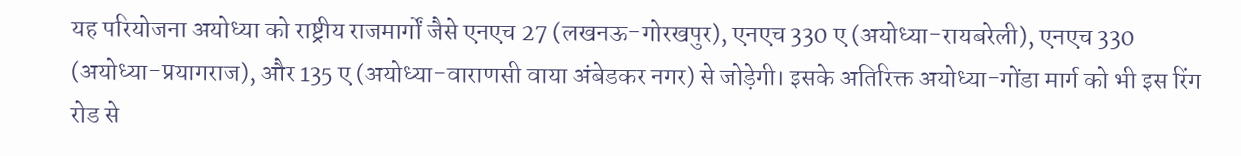यह परियोजना अयोध्या को राष्ट्रीय राजमार्गों जैसे एनएच 27 (लखनऊ-गोरखपुर), एनएच 330 ए (अयोध्या-रायबरेली), एनएच 330 (अयोध्या-प्रयागराज), और 135 ए (अयोध्या-वाराणसी वाया अंबेडकर नगर) से जोड़ेगी। इसके अतिरिक्त अयोध्या-गोंडा मार्ग को भी इस रिंग रोड से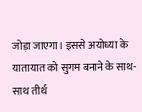जोड़ा जाएगा। इससे अयोध्या के यातायात को सुगम बनाने के साथ-साथ तीर्थ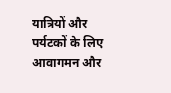यात्रियों और पर्यटकों के लिए आवागमन और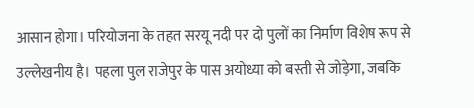आसान होगा। परियोजना के तहत सरयू नदी पर दो पुलों का निर्माण विशेष रूप से उल्लेखनीय है। पहला पुल राजेपुर के पास अयोध्या को बस्ती से जोड़ेगा, जबकि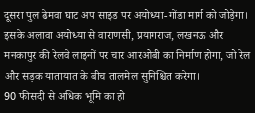दूसरा पुल ढेमवा घाट अप साइड पर अयोध्या-गोंडा मार्ग को जोड़ेगा। इसके अलावा अयोध्या से वाराणसी, प्रयागराज, लखनऊ और मनकापुर की रेलवे लाइनों पर चार आरओबी का निर्माण होगा, जो रेल और सड़क यातायात के बीच तालमेल सुनिश्चित करेगा।
90 फीसदी से अधिक भूमि का हो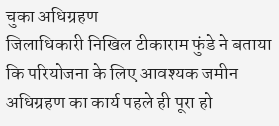चुका अधिग्रहण
जिलाधिकारी निखिल टीकाराम फुंडे ने बताया कि परियोजना के लिए आवश्यक जमीन अधिग्रहण का कार्य पहले ही पूरा हो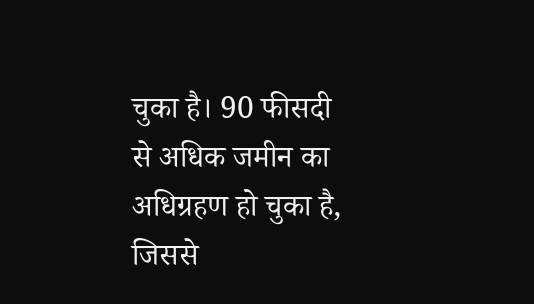चुका है। 90 फीसदी से अधिक जमीन का अधिग्रहण हो चुका है, जिससे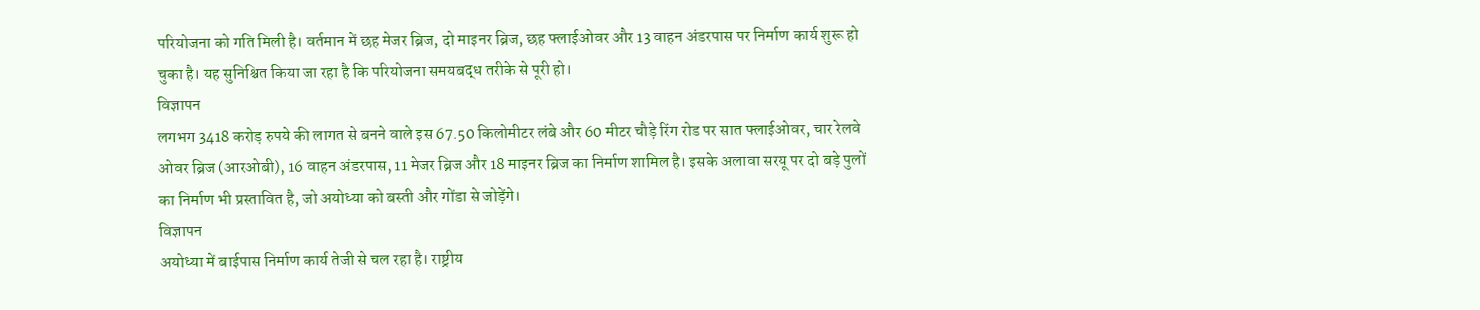परियोजना को गति मिली है। वर्तमान में छह मेजर ब्रिज, दो माइनर ब्रिज, छह फ्लाईओवर और 13 वाहन अंडरपास पर निर्माण कार्य शुरू हो चुका है। यह सुनिश्चित किया जा रहा है कि परियोजना समयबद्ध तरीके से पूरी हो।
विज्ञापन
लगभग 3418 करोड़ रुपये की लागत से बनने वाले इस 67.50 किलोमीटर लंबे और 60 मीटर चौड़े रिंग रोड पर सात फ्लाईओवर, चार रेलवे ओवर ब्रिज (आरओबी), 16 वाहन अंडरपास, 11 मेजर ब्रिज और 18 माइनर ब्रिज का निर्माण शामिल है। इसके अलावा सरयू पर दो बड़े पुलों का निर्माण भी प्रस्तावित है, जो अयोध्या को बस्ती और गोंडा से जोड़ेंगे।
विज्ञापन
अयोध्या में बाईपास निर्माण कार्य तेजी से चल रहा है। राष्ट्रीय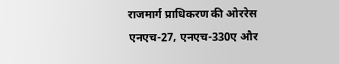राजमार्ग प्राधिकरण की ओररेस एनएच-27, एनएच-330ए और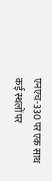एनएच-330 पर एक साथ कई स्थलों पर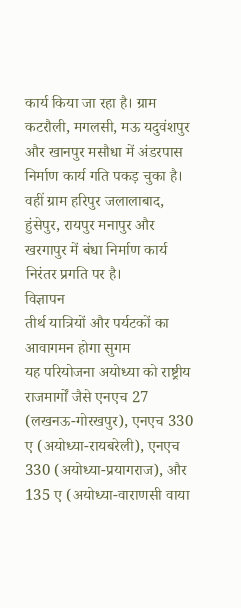कार्य किया जा रहा है। ग्राम कटरौली, मगलसी, मऊ यदुवंशपुर और खानपुर मसौधा में अंडरपास निर्माण कार्य गति पकड़ चुका है। वहीं ग्राम हरिपुर जलालाबाद, हुंसेपुर, रायपुर मनापुर और खरगापुर में बंधा निर्माण कार्य निरंतर प्रगति पर है।
विज्ञापन
तीर्थ यात्रियों और पर्यटकों का आवागमन होगा सुगम
यह परियोजना अयोध्या को राष्ट्रीय राजमार्गों जैसे एनएच 27 (लखनऊ-गोरखपुर), एनएच 330 ए (अयोध्या-रायबरेली), एनएच 330 (अयोध्या-प्रयागराज), और 135 ए (अयोध्या-वाराणसी वाया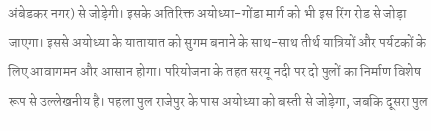अंबेडकर नगर) से जोड़ेगी। इसके अतिरिक्त अयोध्या-गोंडा मार्ग को भी इस रिंग रोड से जोड़ा जाएगा। इससे अयोध्या के यातायात को सुगम बनाने के साथ-साथ तीर्थ यात्रियों और पर्यटकों के लिए आवागमन और आसान होगा। परियोजना के तहत सरयू नदी पर दो पुलों का निर्माण विशेष रूप से उल्लेखनीय है। पहला पुल राजेपुर के पास अयोध्या को बस्ती से जोड़ेगा, जबकि दूसरा पुल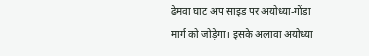ढेमवा घाट अप साइड पर अयोध्या-गोंडा मार्ग को जोड़ेगा। इसके अलावा अयोध्या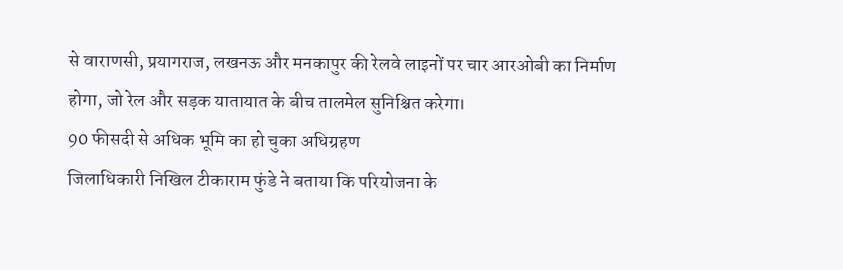से वाराणसी, प्रयागराज, लखनऊ और मनकापुर की रेलवे लाइनों पर चार आरओबी का निर्माण होगा, जो रेल और सड़क यातायात के बीच तालमेल सुनिश्चित करेगा।
90 फीसदी से अधिक भूमि का हो चुका अधिग्रहण
जिलाधिकारी निखिल टीकाराम फुंडे ने बताया कि परियोजना के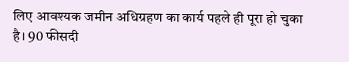लिए आवश्यक जमीन अधिग्रहण का कार्य पहले ही पूरा हो चुका है। 90 फीसदी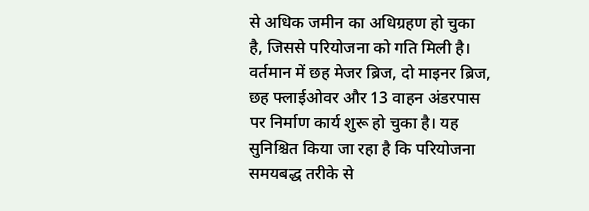से अधिक जमीन का अधिग्रहण हो चुका है, जिससे परियोजना को गति मिली है। वर्तमान में छह मेजर ब्रिज, दो माइनर ब्रिज, छह फ्लाईओवर और 13 वाहन अंडरपास पर निर्माण कार्य शुरू हो चुका है। यह सुनिश्चित किया जा रहा है कि परियोजना समयबद्ध तरीके से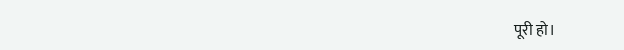पूरी हो।